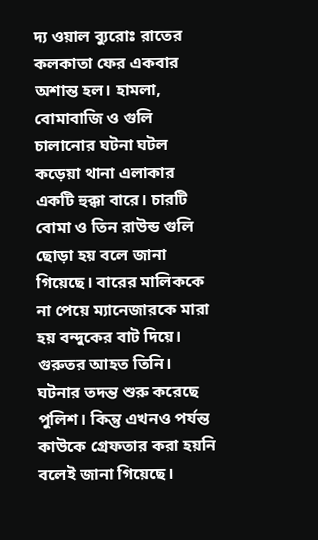দ্য ওয়াল ব্যুরোঃ রাতের কলকাতা ফের একবার অশান্ত হল। হামলা, বোমাবাজি ও গুলি চালানোর ঘটনা ঘটল কড়েয়া থানা এলাকার একটি হুক্কা বারে। চারটি বোমা ও তিন রাউন্ড গুলি ছোড়া হয় বলে জানা গিয়েছে। বারের মালিককে না পেয়ে ম্যানেজারকে মারা হয় বন্দুকের বাট দিয়ে। গুরুতর আহত তিনি। ঘটনার তদন্ত শুরু করেছে পুলিশ। কিন্তু এখনও পর্যন্ত কাউকে গ্রেফতার করা হয়নি বলেই জানা গিয়েছে।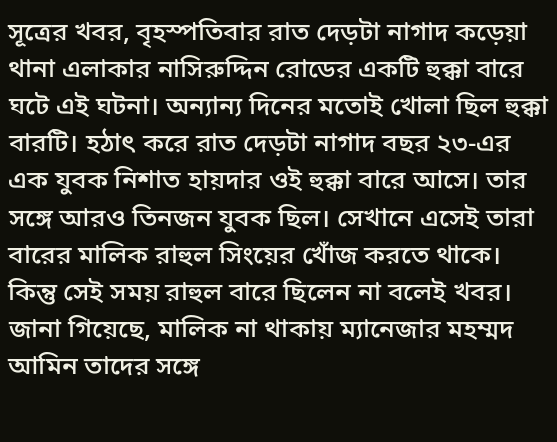সূত্রের খবর, বৃহস্পতিবার রাত দেড়টা নাগাদ কড়েয়া থানা এলাকার নাসিরুদ্দিন রোডের একটি হুক্কা বারে ঘটে এই ঘটনা। অন্যান্য দিনের মতোই খোলা ছিল হুক্কা বারটি। হঠাৎ করে রাত দেড়টা নাগাদ বছর ২৩-এর এক যুবক নিশাত হায়দার ওই হুক্কা বারে আসে। তার সঙ্গে আরও তিনজন যুবক ছিল। সেখানে এসেই তারা বারের মালিক রাহুল সিংয়ের খোঁজ করতে থাকে। কিন্তু সেই সময় রাহুল বারে ছিলেন না বলেই খবর।
জানা গিয়েছে, মালিক না থাকায় ম্যানেজার মহম্মদ আমিন তাদের সঙ্গে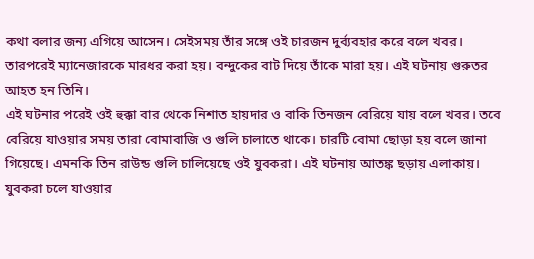কথা বলার জন্য এগিয়ে আসেন। সেইসময় তাঁর সঙ্গে ওই চারজন দুর্ব্যবহার করে বলে খবর। তারপরেই ম্যানেজারকে মারধর করা হয়। বন্দুকের বাট দিয়ে তাঁকে মারা হয়। এই ঘটনায় গুরুতর আহত হন তিনি।
এই ঘটনার পরেই ওই হুক্কা বার থেকে নিশাত হায়দার ও বাকি তিনজন বেরিয়ে যায় বলে খবর। তবে বেরিয়ে যাওয়ার সময় তারা বোমাবাজি ও গুলি চালাতে থাকে। চারটি বোমা ছোড়া হয় বলে জানা গিয়েছে। এমনকি তিন রাউন্ড গুলি চালিয়েছে ওই যুবকরা। এই ঘটনায় আতঙ্ক ছড়ায় এলাকায়।
যুবকরা চলে যাওয়ার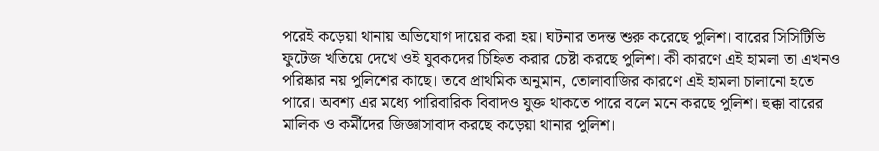পরেই কড়েয়া থানায় অভিযোগ দায়ের করা হয়। ঘটনার তদন্ত শুরু করেছে পুলিশ। বারের সিসিটিভি ফুটেজ খতিয়ে দেখে ওই যুবকদের চিহ্নিত করার চেষ্টা করছে পুলিশ। কী কারণে এই হামলা তা এখনও পরিষ্কার নয় পুলিশের কাছে। তবে প্রাথমিক অনুমান, তোলাবাজির কারণে এই হামলা চালানো হতে পারে। অবশ্য এর মধ্যে পারিবারিক বিবাদও যুক্ত থাকতে পারে বলে মনে করছে পুলিশ। হুক্কা বারের মালিক ও কর্মীদের জিজ্ঞাসাবাদ করছে কড়েয়া থানার পুলিশ।